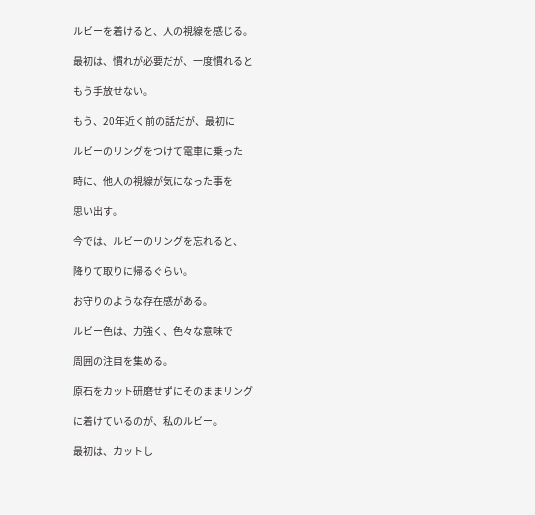ルビーを着けると、人の視線を感じる。

最初は、慣れが必要だが、一度慣れると

もう手放せない。

もう、20年近く前の話だが、最初に

ルビーのリングをつけて電車に乗った

時に、他人の視線が気になった事を

思い出す。

今では、ルビーのリングを忘れると、

降りて取りに帰るぐらい。

お守りのような存在感がある。

ルビー色は、力強く、色々な意味で

周囲の注目を集める。

原石をカット研磨せずにそのままリング

に着けているのが、私のルビー。

最初は、カットし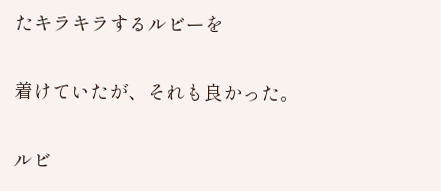たキラキラするルビーを

着けていたが、それも良かった。

ルビ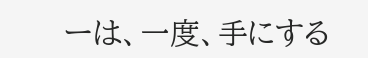ーは、一度、手にする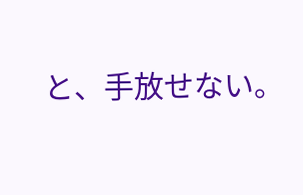と、手放せない。